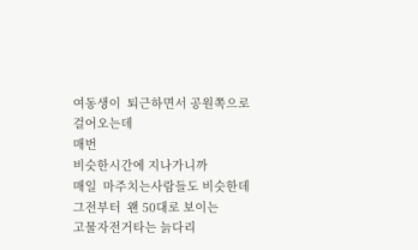여동생이  퇴근하면서 공원쪽으로 걸어오는데
매번
비슷한시간에 지나가니까
매일  마주치는사람들도 비슷한데
그전부터  왠 50대로 보이는
고물자전거타는 늙다리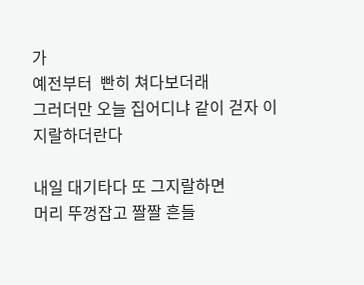가
예전부터  빤히 쳐다보더래
그러더만 오늘 집어디냐 같이 걷자 이지랄하더란다

내일 대기타다 또 그지랄하면
머리 뚜껑잡고 짤짤 흔들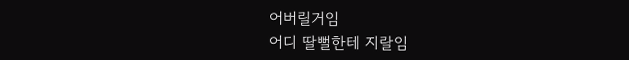어버릴거임
어디 딸뻘한테 지랄임